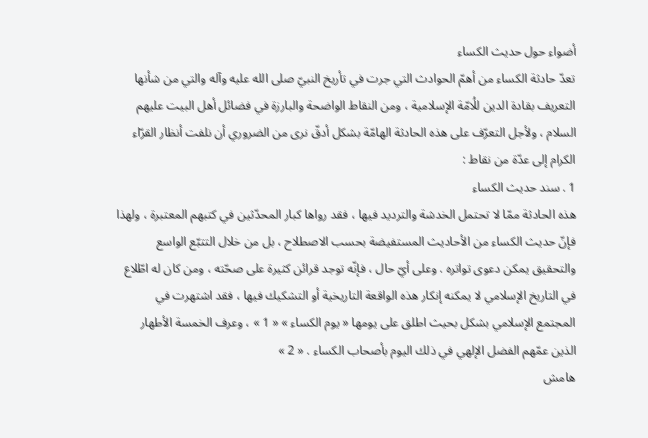أضواء حول حديث الكساء
تعدّ حادثة الكساء من أهمّ الحوادث التي جرت في تأريخ النبيّ صلى الله عليه وآله والتي من شأنها التعريف بقادة الدين للُامّة الإسلامية ، ومن النقاط الواضحة والبارزة في فضائل أهل البيت عليهم السلام ، ولأجل التعرّف على هذه الحادثة الهامّة بشكل أدقّ نرى من الضروري أن نلفت أنظار القرّاء الكرام إلى عدّة من نقاط :
1 . سند حديث الكساء
هذه الحادثة ممّا لا تحتمل الخدشة والترديد فيها ، فقد رواها كبار المحدّثين في كتبهم المعتبرة ، ولهذا فإنّ حديث الكساء من الأحاديث المستفيضة بحسب الاصطلاح ، بل من خلال التتبّع الواسع والتحقيق يمكن دعوى تواتره . وعلى أيّ حال ، فإنّه توجد قرائن كثيرة على صحّته ، ومن كان له اطّلاع في التاريخ الإسلامي لا يمكنه إنكار هذه الواقعة التاريخية أو التشكيك فيها ، فقد اشتهرت في المجتمع الإسلامي بشكل بحيث اطلق على يومها « يوم الكساء » « 1 » ، وعرف الخمسة الأطهار الذين عمّهم الفضل الإلهي في ذلك اليوم بأصحاب الكساء . « 2 »
هامش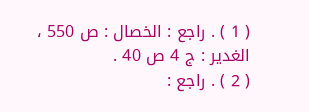( 1 ) . راجع : الخصال : ص 550 ، الغدير : ج 4 ص 40 .
( 2 ) . راجع :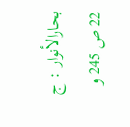بحارالأنوار : ج 22 ص 245 و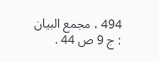494 ، مجمع البيان : ج 9 ص 44 .